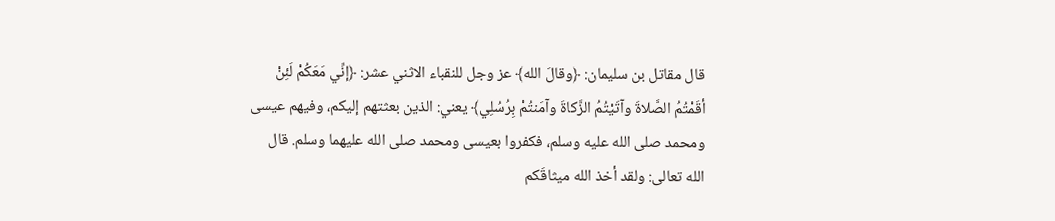قال مقاتل بن سليمان: ﴿وقالَ الله﴾ عز وجل للنقباء الاثني عشر: ﴿إنِّي مَعَكُمْ لَئِنْ أقَمْتُمُ الصَّلاةَ وآتَيْتُمُ الزَّكاةَ وآمَنتُمْ بِرُسُلِي﴾ يعني: الذين بعثتهم إليكم، وفيهم عيسى ومحمد صلى الله عليه وسلم، فكفروا بعيسى ومحمد صلى الله عليهما وسلم. قال الله تعالى: ولقد أخذ الله ميثاقَكم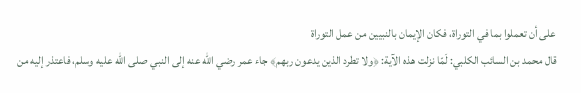على أن تعملوا بما في التوراة، فكان الإيمان بالنبيين من عمل التوراة
قال محمد بن السائب الكلبي: لَمّا نزلت هذه الآية: ﴿ولا تطرد الذين يدعون ربهم﴾ جاء عمر رضي الله عنه إلى النبي صلى الله عليه وسلم، فاعتذر إليه من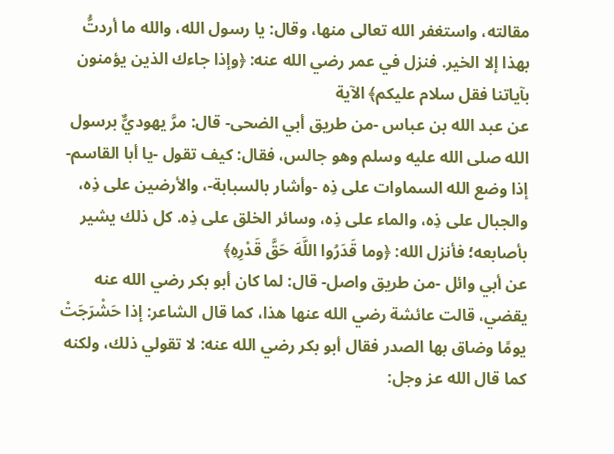مقالته، واستغفر الله تعالى منها، وقال: يا رسول الله، والله ما أردتُّ بهذا إلا الخير. فنزل في عمر رضي الله عنه: ﴿وإذا جاءك الذين يؤمنون بآياتنا فقل سلام عليكم﴾ الآية
عن عبد الله بن عباس -من طريق أبي الضحى- قال: مرَّ يهوديٌّ برسول الله صلى الله عليه وسلم وهو جالس، فقال: كيف تقول -يا أبا القاسم- إذا وضع الله السماوات على ذِه -وأشار بالسبابة-، والأرضين على ذِه، والجبال على ذِه، والماء على ذِه، وسائر الخلق على ذِه. كل ذلك يشير بأصابعه؛ فأنزل الله: ﴿وما قَدَرُوا اللَّهَ حَقَّ قَدْرِهِ﴾
عن أبي وائل -من طريق واصل- قال: لما كان أبو بكر رضي الله عنه يقضي، قالت عائشة رضي الله عنها هذا، كما قال الشاعر: إذا حَشْرَجَتْ يومًا وضاق بها الصدر فقال أبو بكر رضي الله عنه: لا تقولي ذلك، ولكنه كما قال الله عز وجل: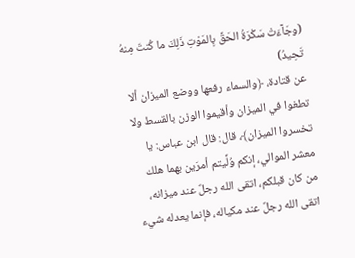(وجَآءَتْ سَكْرَةُ الحَقِّ بِالمَوْتِ ذَلِكَ ما كُنتَ مِنهُ تَحِيدُ)
عن قتادة، ﴿والسماء رفعها ووضع الميزان ألا تطغوا في الميزان وأقيموا الوزن بالقسط ولا تخسروا الميزان﴾، قال: قال ابن عباس: يا معشر الموالي، إنكم وُلِّيتم أمرَين بهما هلك من كان قبلكم، اتقى الله رجلٌ عند ميزانه، اتقى الله رجلٌ عند مكياله، فإنما يعدله شيء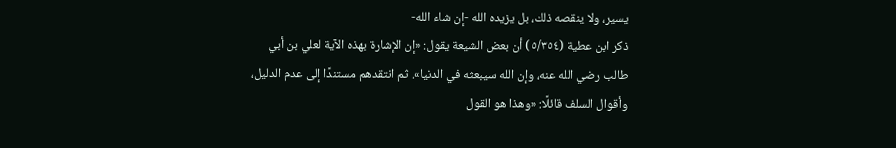يسير، ولا ينقصه ذلك، بل يزيده الله -إن شاء الله-
ذكر ابن عطية (٥/٣٥٤) أن بعض الشيعة يقول: «إن الإشارة بهذه الآية لعلي بن أبي طالب رضي الله عنه، وإن الله سيبعثه في الدنيا». ثم انتقدهم مستندًا إلى عدم الدليل، وأقوال السلف قائلًا: «وهذا هو القول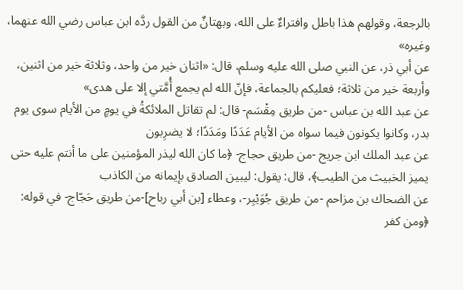بالرجعة، وقولهم هذا باطل وافتراءٌ على الله، وبهتانٌ من القول ردَّه ابن عباس رضي الله عنهما، وغيره»
عن أبي ذر، عن النبي صلى الله عليه وسلم، قال: «اثنان خير من واحد، وثلاثة خير من اثنين، وأربعة خير من ثلاثة؛ فعليكم بالجماعة، فإنّ الله لم يجمع أُمَّتي إلا على هدى»
عن عبد الله بن عباس -من طريق مِقْسَم- قال: لم تقاتل الملائكةُ في يومٍ من الأيام سوى يوم بدر، وكانوا يكونون فيما سواه من الأيام عَدَدًا ومَدَدًا؛ لا يضرِبون
عن عبد الملك ابن جريج -من طريق حجاج- ﴿ما كان الله ليذر المؤمنين على ما أنتم عليه حتى يميز الخبيث من الطيب﴾، قال: يقول: ليبين الصادق بإيمانه من الكاذب
عن الضحاك بن مزاحم -من طريق جُوَيْبِر-، وعطاء [بن أبي رباح]-من طريق حَجّاج- في قوله: ﴿ومن كفر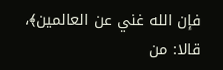فإن الله غني عن العالمين﴾، قالا: من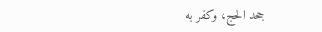جحد الحج، وكفر به